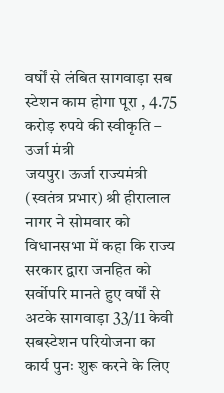वर्षों से लंबित सागवाड़ा सब स्टेशन काम होगा पूरा , 4.75 करोड़ रुपये की स्वीकृति – उर्जा मंत्री
जयपुर। ऊर्जा राज्यमंत्री (स्वतंत्र प्रभार) श्री हीरालाल नागर ने सोमवार को विधानसभा में कहा कि राज्य सरकार द्वारा जनहित को सर्वोपरि मानते हुए वर्षों से अटके सागवाड़ा 33/11 केवी सबस्टेशन परियोजना का कार्य पुनः शुरू करने के लिए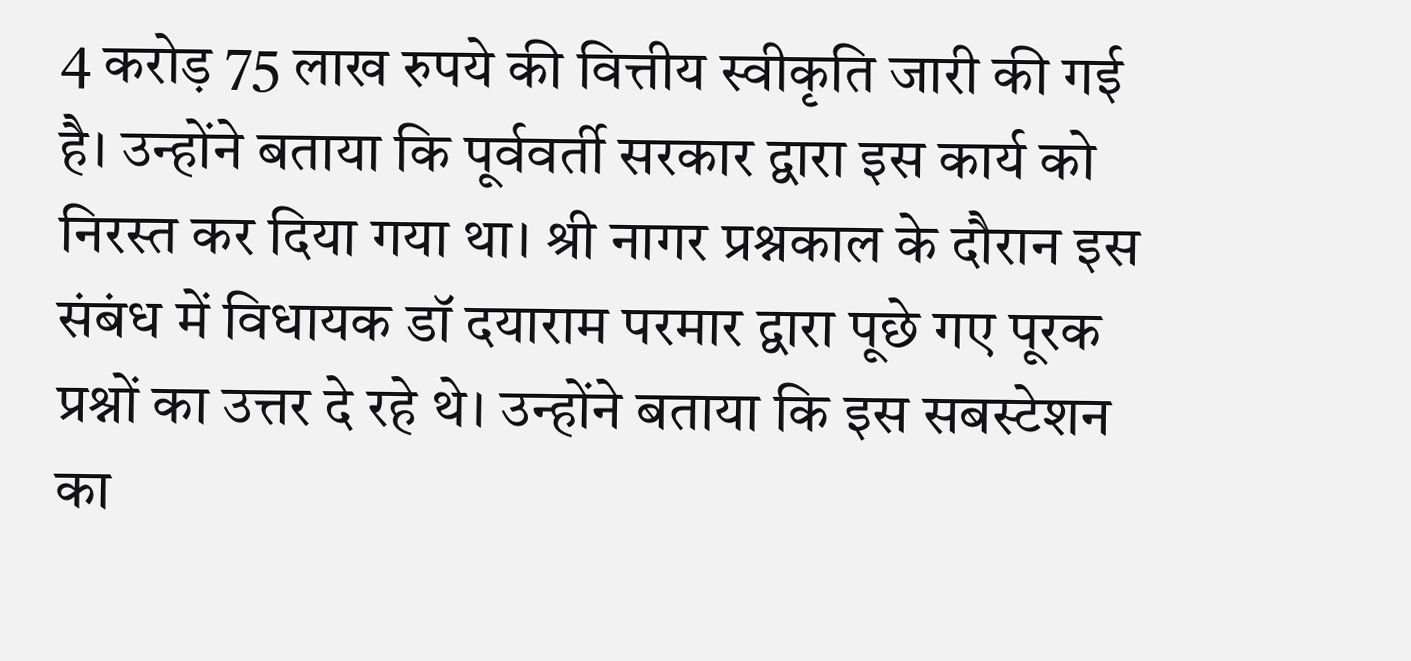4 करोड़ 75 लाख रुपये की वित्तीय स्वीकृति जारी की गई है। उन्होंने बताया कि पूर्ववर्ती सरकार द्वारा इस कार्य को निरस्त कर दिया गया था। श्री नागर प्रश्नकाल के दौरान इस संबंध में विधायक डॉ दयाराम परमार द्वारा पूछे गए पूरक प्रश्नों का उत्तर दे रहे थे। उन्होंने बताया कि इस सबस्टेशन का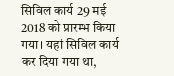सिविल कार्य 29 मई 2018 को प्रारम्भ किया गया। यहां सिविल कार्य कर दिया गया था,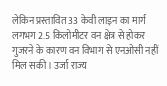लेकिन प्रस्तावित 33 केवी लाइन का मार्ग लगभग 2.5 किलोमीटर वन क्षेत्र से होकर गुजरने के कारण वन विभाग से एनओसी नहीं मिल सकी। उर्जा राज्य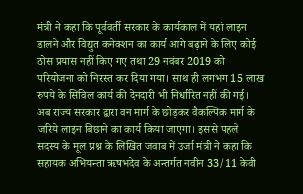मंत्री ने कहा कि पूर्ववर्ती सरकार के कार्यकाल में यहां लाइन डालने और विद्युत कनेक्शन का कार्य आगे बढ़ाने के लिए कोई ठोस प्रयास नहीं किए गए तथा 29 नवंबर 2019 को परियोजना को निरस्त कर दिया गया। साथ ही लगभग 15 लाख रुपये के सिविल कार्य की देनदारी भी निर्धारित नहीं की गई। अब राज्य सरकार द्वारा वन मार्ग के छोड़कर वैकल्पिक मार्ग के जरिये लाइन बिछाने का कार्य किया जाएगा। इससे पहले सदस्य के मूल प्रश्न के लिखित जवाब में उर्जा मंत्री ने कहा कि सहायक अभियन्ता ऋषभदेव के अन्तर्गत नवीन 33/11 केवी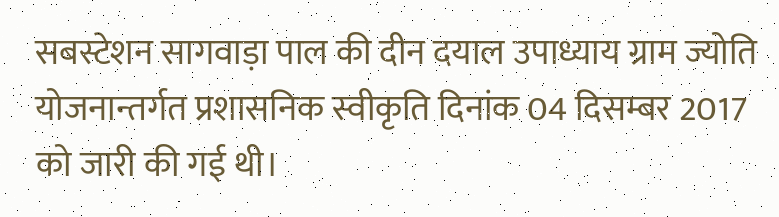सबस्टेशन सागवाड़ा पाल की दीन दयाल उपाध्याय ग्राम ज्योति योजनान्तर्गत प्रशासनिक स्वीकृति दिनांक 04 दिसम्बर 2017 को जारी की गई थी।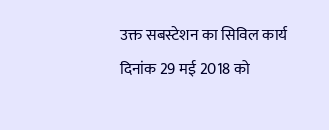उक्त सबस्टेशन का सिविल कार्य दिनांक 29 मई 2018 को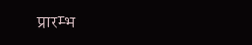प्रारम्भ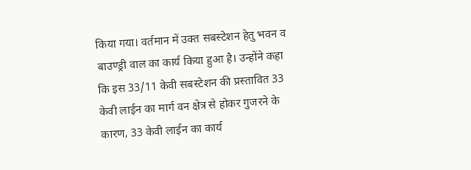किया गया। वर्तमान में उक्त सबस्टेशन हेतु भवन व बाउण्ड्री वाल का कार्य किया हुआ है। उन्होंने कहा कि इस 33/11 केवी सबस्टेशन की प्रस्तावित 33 केवी लाईन का मार्ग वन क्षेत्र से होकर गुजरने के कारण, 33 केवी लाईन का कार्य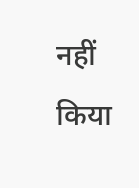नहीं किया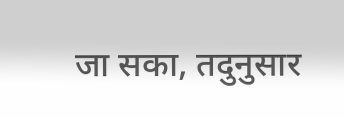जा सका, तदुनुसार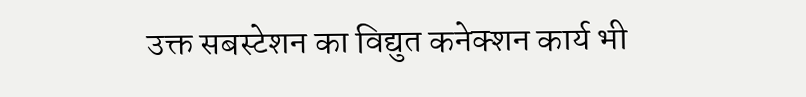उक्त सबस्टेशन का विद्युत कनेक्शन कार्य भी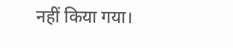नहीं किया गया।